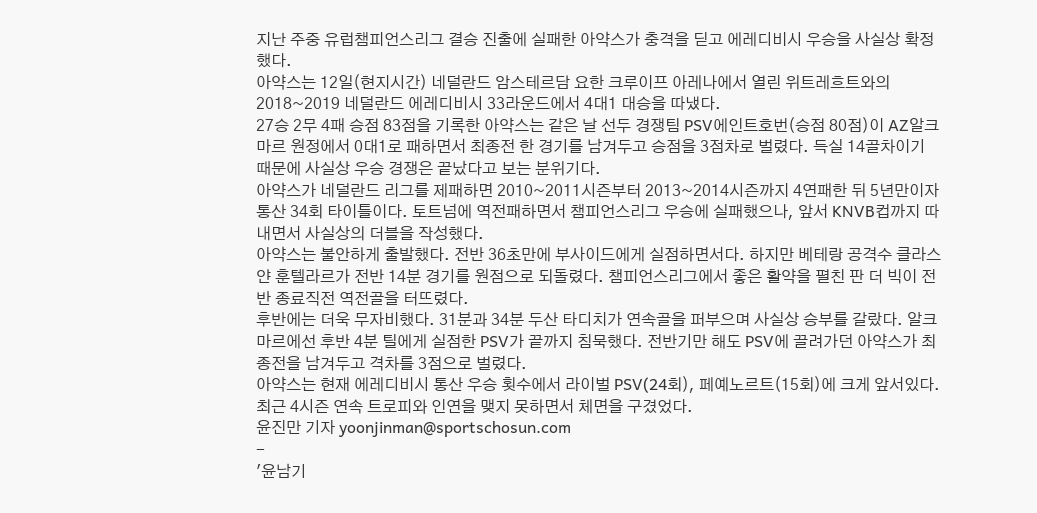지난 주중 유럽챔피언스리그 결승 진출에 실패한 아약스가 충격을 딛고 에레디비시 우승을 사실상 확정했다.
아약스는 12일(현지시간) 네덜란드 암스테르담 요한 크루이프 아레나에서 열린 위트레흐트와의 2018~2019 네덜란드 에레디비시 33라운드에서 4대1 대승을 따냈다.
27승 2무 4패 승점 83점을 기록한 아약스는 같은 날 선두 경쟁팀 PSV에인트호번(승점 80점)이 AZ알크마르 원정에서 0대1로 패하면서 최종전 한 경기를 남겨두고 승점을 3점차로 벌렸다. 득실 14골차이기 때문에 사실상 우승 경쟁은 끝났다고 보는 분위기다.
아약스가 네덜란드 리그를 제패하면 2010~2011시즌부터 2013~2014시즌까지 4연패한 뒤 5년만이자 통산 34회 타이틀이다. 토트넘에 역전패하면서 챔피언스리그 우승에 실패했으나, 앞서 KNVB컵까지 따내면서 사실상의 더블을 작성했다.
아약스는 불안하게 출발했다. 전반 36초만에 부사이드에게 실점하면서다. 하지만 베테랑 공격수 클라스 얀 훈텔라르가 전반 14분 경기를 원점으로 되돌렸다. 챔피언스리그에서 좋은 활약을 펼친 판 더 빅이 전반 종료직전 역전골을 터뜨렸다.
후반에는 더욱 무자비했다. 31분과 34분 두산 타디치가 연속골을 퍼부으며 사실상 승부를 갈랐다. 알크마르에선 후반 4분 틸에게 실점한 PSV가 끝까지 침묵했다. 전반기만 해도 PSV에 끌려가던 아약스가 최종전을 남겨두고 격차를 3점으로 벌렸다.
아약스는 현재 에레디비시 통산 우승 횟수에서 라이벌 PSV(24회), 페예노르트(15회)에 크게 앞서있다. 최근 4시즌 연속 트로피와 인연을 맺지 못하면서 체면을 구겼었다.
윤진만 기자 yoonjinman@sportschosun.com
-
'윤남기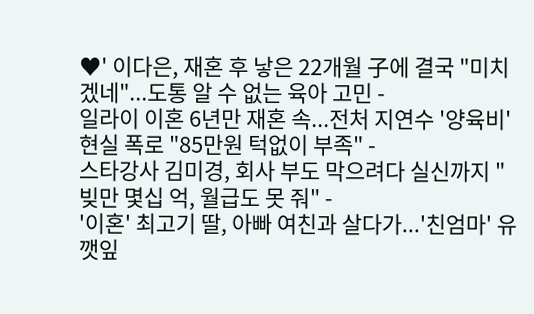♥' 이다은, 재혼 후 낳은 22개월 子에 결국 "미치겠네"...도통 알 수 없는 육아 고민 -
일라이 이혼 6년만 재혼 속...전처 지연수 '양육비' 현실 폭로 "85만원 턱없이 부족" -
스타강사 김미경, 회사 부도 막으려다 실신까지 "빚만 몇십 억, 월급도 못 줘" -
'이혼' 최고기 딸, 아빠 여친과 살다가...'친엄마' 유깻잎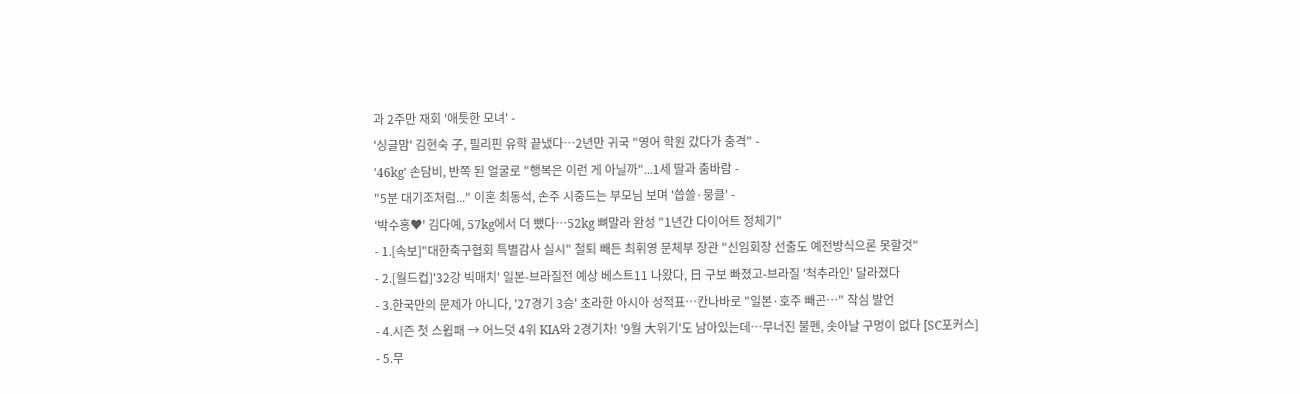과 2주만 재회 '애틋한 모녀' -
'싱글맘' 김현숙 子, 필리핀 유학 끝냈다…2년만 귀국 "영어 학원 갔다가 충격" -
'46kg' 손담비, 반쪽 된 얼굴로 "행복은 이런 게 아닐까"...1세 딸과 춤바람 -
"5분 대기조처럼..." 이혼 최동석, 손주 시중드는 부모님 보며 '씁쓸·뭉클' -
'박수홍♥' 김다예, 57kg에서 더 뺐다…52kg 뼈말라 완성 "1년간 다이어트 정체기"
- 1.[속보]"대한축구협회 특별감사 실시" 철퇴 빼든 최휘영 문체부 장관 "신임회장 선출도 예전방식으론 못할것"
- 2.[월드컵]'32강 빅매치' 일본-브라질전 예상 베스트11 나왔다, 日 구보 빠졌고-브라질 '척추라인' 달라졌다
- 3.한국만의 문제가 아니다, '27경기 3승' 초라한 아시아 성적표…칸나바로 "일본·호주 빼곤…" 작심 발언
- 4.시즌 첫 스윕패 → 어느덧 4위 KIA와 2경기차! '9월 大위기'도 남아있는데…무너진 불펜, 솟아날 구멍이 없다 [SC포커스]
- 5.무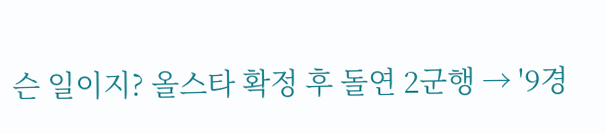슨 일이지? 올스타 확정 후 돌연 2군행 → '9경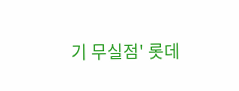기 무실점' 롯데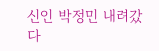신인 박정민 내려갔다